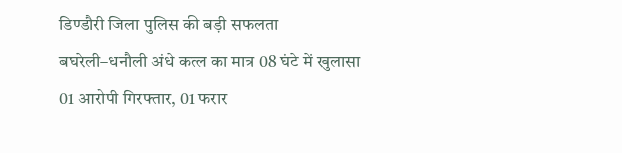डिण्डौरी जिला पुलिस की बड़ी सफलता
बघरेली–धनौली अंधे कत्ल का मात्र 08 घंटे में खुलासा
01 आरोपी गिरफ्तार, 01 फरार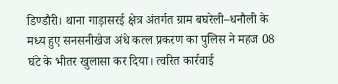डिण्डौरी। थाना गाड़ासरई क्षेत्र अंतर्गत ग्राम बघरेली–धनौली के मध्य हुए सनसनीखेज अंधे कत्ल प्रकरण का पुलिस ने महज 08 घंटे के भीतर खुलासा कर दिया। त्वरित कार्रवाई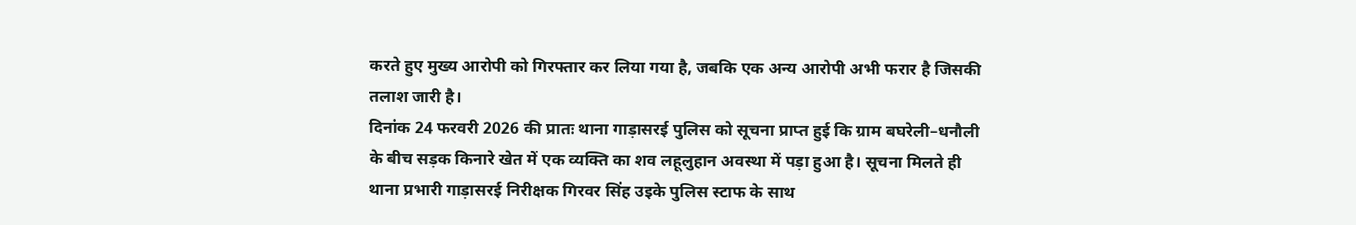करते हुए मुख्य आरोपी को गिरफ्तार कर लिया गया है, जबकि एक अन्य आरोपी अभी फरार है जिसकी तलाश जारी है।
दिनांक 24 फरवरी 2026 की प्रातः थाना गाड़ासरई पुलिस को सूचना प्राप्त हुई कि ग्राम बघरेली–धनौली के बीच सड़क किनारे खेत में एक व्यक्ति का शव लहूलुहान अवस्था में पड़ा हुआ है। सूचना मिलते ही थाना प्रभारी गाड़ासरई निरीक्षक गिरवर सिंह उइके पुलिस स्टाफ के साथ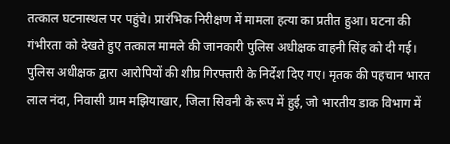तत्काल घटनास्थल पर पहुंचे। प्रारंभिक निरीक्षण में मामला हत्या का प्रतीत हुआ। घटना की गंभीरता को देखते हुए तत्काल मामले की जानकारी पुलिस अधीक्षक वाहनी सिंह को दी गई। पुलिस अधीक्षक द्वारा आरोपियों की शीघ्र गिरफ्तारी के निर्देश दिए गए। मृतक की पहचान भारत लाल नंदा, निवासी ग्राम मझियाखार, जिला सिवनी के रूप में हुई, जो भारतीय डाक विभाग में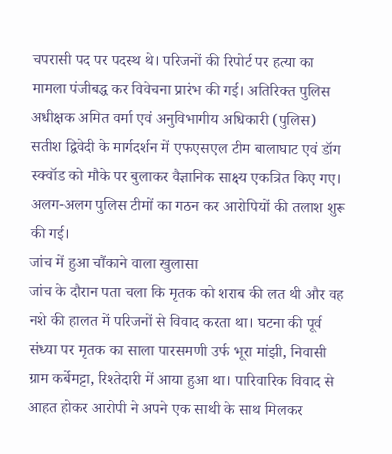चपरासी पद पर पदस्थ थे। परिजनों की रिपोर्ट पर हत्या का मामला पंजीबद्ध कर विवेचना प्रारंभ की गई। अतिरिक्त पुलिस अधीक्षक अमित वर्मा एवं अनुविभागीय अधिकारी (पुलिस) सतीश द्विवेदी के मार्गदर्शन में एफएसएल टीम बालाघाट एवं डॉग स्क्वॉड को मौके पर बुलाकर वैज्ञानिक साक्ष्य एकत्रित किए गए। अलग-अलग पुलिस टीमों का गठन कर आरोपियों की तलाश शुरू की गई।
जांच में हुआ चौंकाने वाला खुलासा
जांच के दौरान पता चला कि मृतक को शराब की लत थी और वह नशे की हालत में परिजनों से विवाद करता था। घटना की पूर्व संध्या पर मृतक का साला पारसमणी उर्फ भूरा मांझी, निवासी ग्राम कर्बेमट्टा, रिश्तेदारी में आया हुआ था। पारिवारिक विवाद से आहत होकर आरोपी ने अपने एक साथी के साथ मिलकर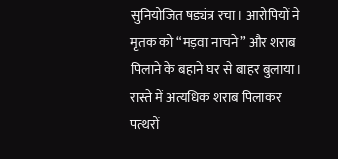सुनियोजित षड्यंत्र रचा। आरोपियों ने मृतक को “मड़वा नाचने” और शराब पिलाने के बहाने घर से बाहर बुलाया। रास्ते में अत्यधिक शराब पिलाकर पत्थरों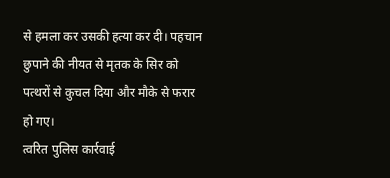से हमला कर उसकी हत्या कर दी। पहचान छुपाने की नीयत से मृतक के सिर को पत्थरों से कुचल दिया और मौके से फरार हो गए।
त्वरित पुलिस कार्रवाई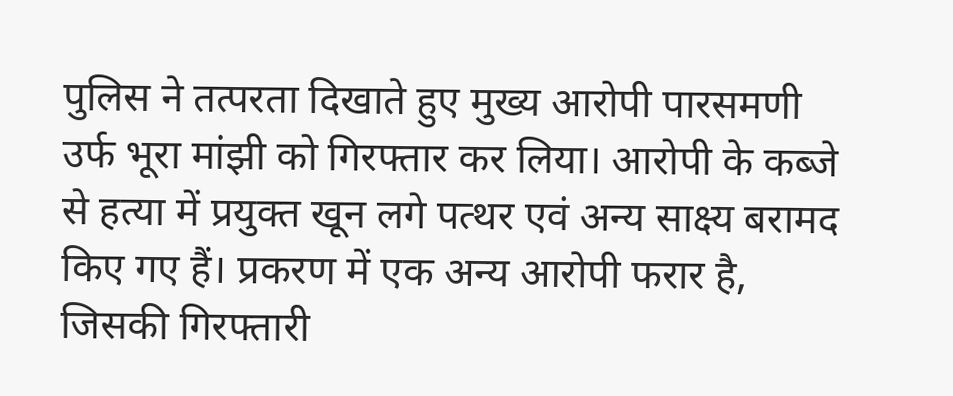पुलिस ने तत्परता दिखाते हुए मुख्य आरोपी पारसमणी उर्फ भूरा मांझी को गिरफ्तार कर लिया। आरोपी के कब्जे से हत्या में प्रयुक्त खून लगे पत्थर एवं अन्य साक्ष्य बरामद किए गए हैं। प्रकरण में एक अन्य आरोपी फरार है, जिसकी गिरफ्तारी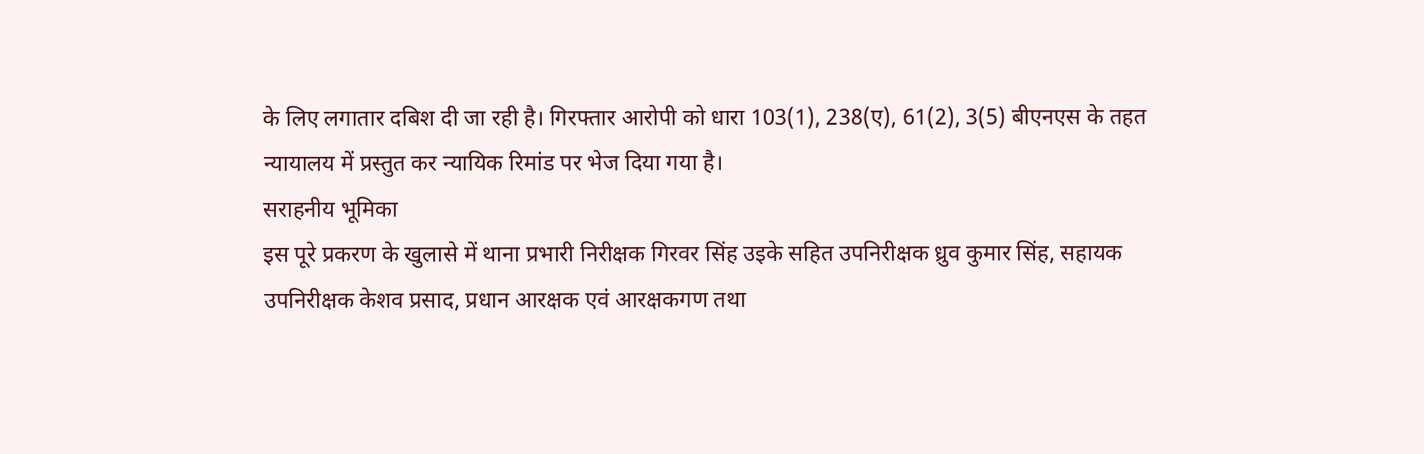के लिए लगातार दबिश दी जा रही है। गिरफ्तार आरोपी को धारा 103(1), 238(ए), 61(2), 3(5) बीएनएस के तहत न्यायालय में प्रस्तुत कर न्यायिक रिमांड पर भेज दिया गया है।
सराहनीय भूमिका
इस पूरे प्रकरण के खुलासे में थाना प्रभारी निरीक्षक गिरवर सिंह उइके सहित उपनिरीक्षक ध्रुव कुमार सिंह, सहायक उपनिरीक्षक केशव प्रसाद, प्रधान आरक्षक एवं आरक्षकगण तथा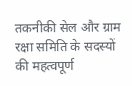तकनीकी सेल और ग्राम रक्षा समिति के सदस्यों की महत्वपूर्ण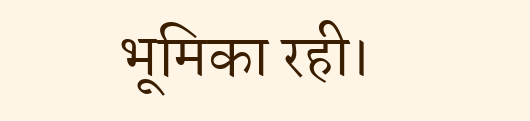भूमिका रही।